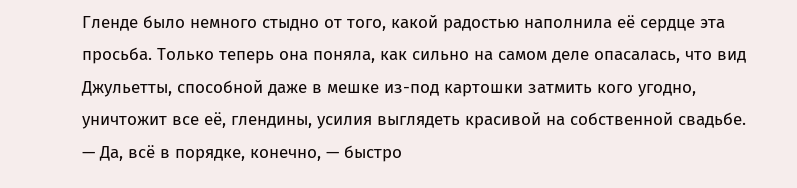Гленде было немного стыдно от того, какой радостью наполнила её сердце эта просьба. Только теперь она поняла, как сильно на самом деле опасалась, что вид Джульетты, способной даже в мешке из-под картошки затмить кого угодно, уничтожит все её, глендины, усилия выглядеть красивой на собственной свадьбе.
— Да, всё в порядке, конечно, — быстро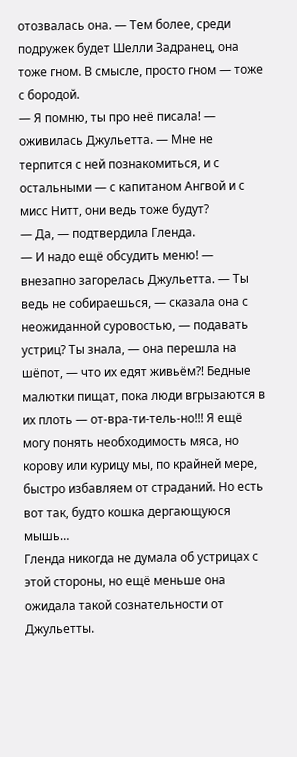отозвалась она. — Тем более, среди подружек будет Шелли Задранец, она тоже гном. В смысле, просто гном — тоже с бородой.
— Я помню, ты про неё писала! — оживилась Джульетта. — Мне не терпится с ней познакомиться, и с остальными — с капитаном Ангвой и с мисс Нитт, они ведь тоже будут?
— Да, — подтвердила Гленда.
— И надо ещё обсудить меню! — внезапно загорелась Джульетта. — Ты ведь не собираешься, — сказала она с неожиданной суровостью, — подавать устриц? Ты знала, — она перешла на шёпот, — что их едят живьём?! Бедные малютки пищат, пока люди вгрызаются в их плоть — от-вра-ти-тель-но!!! Я ещё могу понять необходимость мяса, но корову или курицу мы, по крайней мере, быстро избавляем от страданий. Но есть вот так, будто кошка дергающуюся мышь…
Гленда никогда не думала об устрицах с этой стороны, но ещё меньше она ожидала такой сознательности от Джульетты.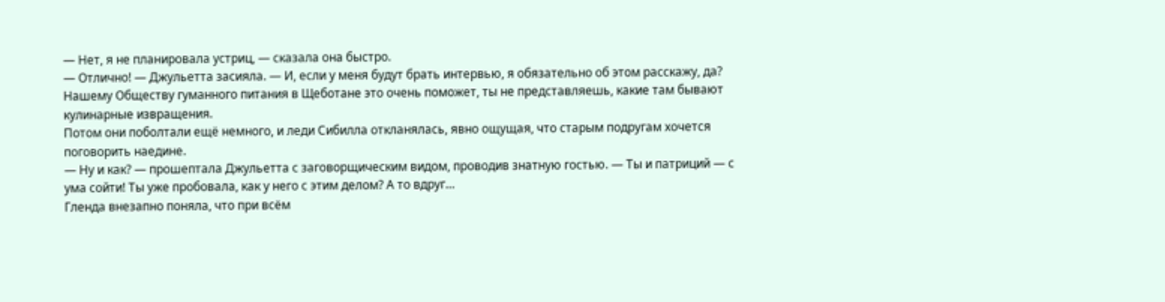— Нет, я не планировала устриц, — сказала она быстро.
— Отлично! — Джульетта засияла. — И, если у меня будут брать интервью, я обязательно об этом расскажу, да? Нашему Обществу гуманного питания в Щеботане это очень поможет, ты не представляешь, какие там бывают кулинарные извращения.
Потом они поболтали ещё немного, и леди Сибилла откланялась, явно ощущая, что старым подругам хочется поговорить наедине.
— Ну и как? — прошептала Джульетта с заговорщическим видом, проводив знатную гостью. — Ты и патриций — с ума сойти! Ты уже пробовала, как у него с этим делом? А то вдруг…
Гленда внезапно поняла, что при всём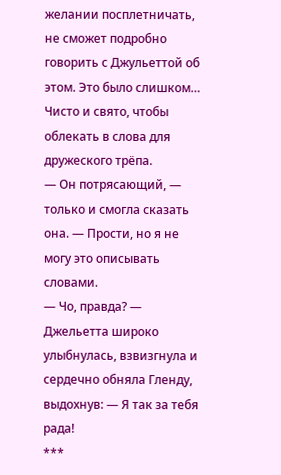желании посплетничать, не сможет подробно говорить с Джульеттой об этом. Это было слишком… Чисто и свято, чтобы облекать в слова для дружеского трёпа.
— Он потрясающий, — только и смогла сказать она. — Прости, но я не могу это описывать словами.
— Чо, правда? — Джельетта широко улыбнулась, взвизгнула и сердечно обняла Гленду, выдохнув: — Я так за тебя рада!
***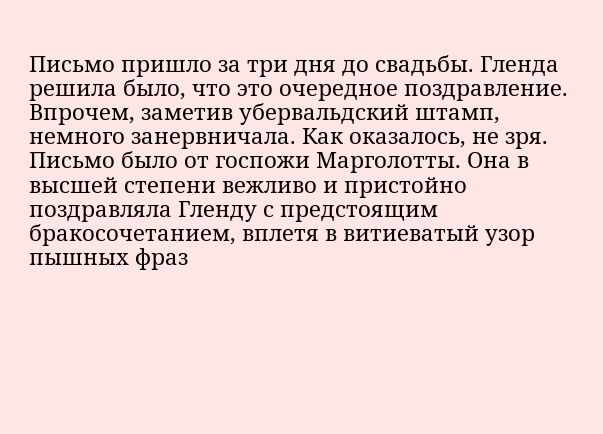Письмо пришло за три дня до свадьбы. Гленда решила было, что это очередное поздравление. Впрочем, заметив убервальдский штамп, немного занервничала. Как оказалось, не зря. Письмо было от госпожи Марголотты. Она в высшей степени вежливо и пристойно поздравляла Гленду с предстоящим бракосочетанием, вплетя в витиеватый узор пышных фраз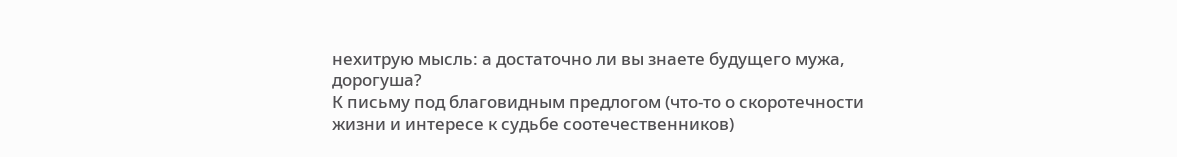нехитрую мысль: а достаточно ли вы знаете будущего мужа, дорогуша?
К письму под благовидным предлогом (что-то о скоротечности жизни и интересе к судьбе соотечественников)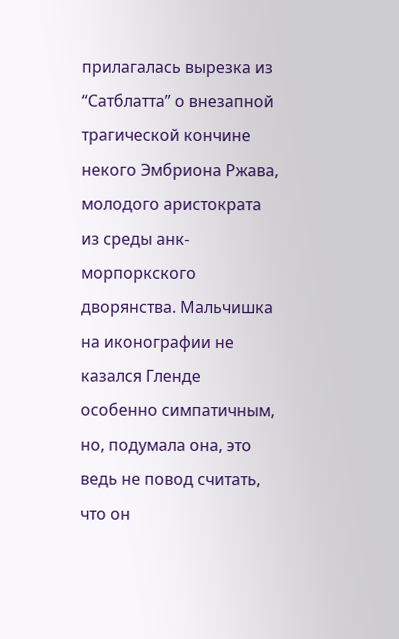прилагалась вырезка из “Сатблатта” о внезапной трагической кончине некого Эмбриона Ржава, молодого аристократа из среды анк-морпоркского дворянства. Мальчишка на иконографии не казался Гленде особенно симпатичным, но, подумала она, это ведь не повод считать, что он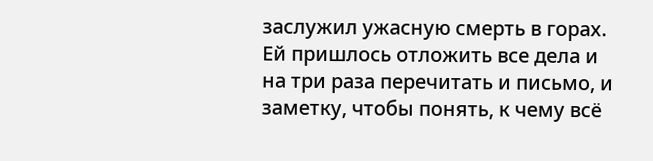заслужил ужасную смерть в горах.
Ей пришлось отложить все дела и на три раза перечитать и письмо, и заметку, чтобы понять, к чему всё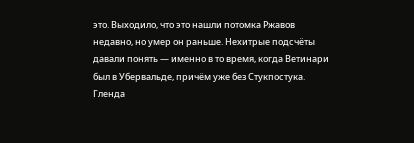это. Выходило, что это нашли потомка Ржавов недавно, но умер он раньше. Нехитрые подсчёты давали понять — именно в то время, когда Ветинари был в Убервальде, причём уже без Стукпостука.
Гленда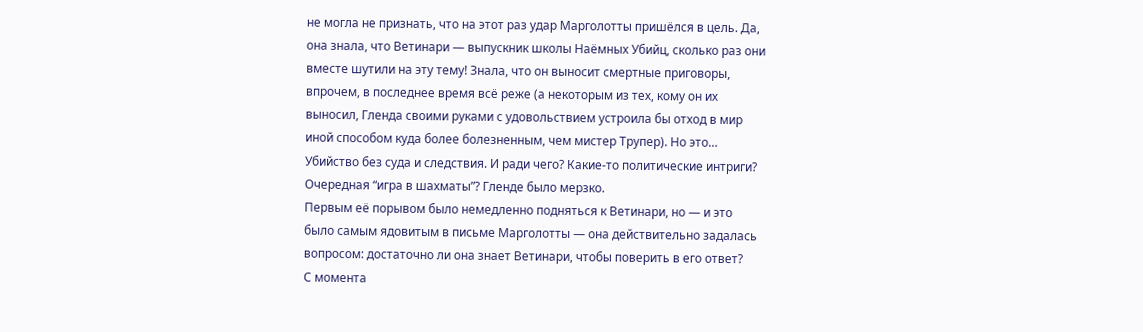не могла не признать, что на этот раз удар Марголотты пришёлся в цель. Да, она знала, что Ветинари — выпускник школы Наёмных Убийц, сколько раз они вместе шутили на эту тему! Знала, что он выносит смертные приговоры, впрочем, в последнее время всё реже (а некоторым из тех, кому он их выносил, Гленда своими руками с удовольствием устроила бы отход в мир иной способом куда более болезненным, чем мистер Трупер). Но это… Убийство без суда и следствия. И ради чего? Какие-то политические интриги? Очередная “игра в шахматы”? Гленде было мерзко.
Первым её порывом было немедленно подняться к Ветинари, но — и это было самым ядовитым в письме Марголотты — она действительно задалась вопросом: достаточно ли она знает Ветинари, чтобы поверить в его ответ?
С момента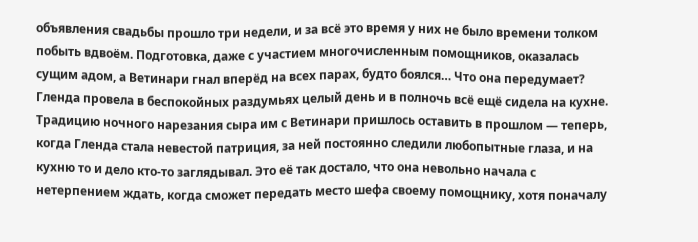объявления свадьбы прошло три недели, и за всё это время у них не было времени толком побыть вдвоём. Подготовка, даже с участием многочисленным помощников, оказалась сущим адом, а Ветинари гнал вперёд на всех парах, будто боялся… Что она передумает?
Гленда провела в беспокойных раздумьях целый день и в полночь всё ещё сидела на кухне. Традицию ночного нарезания сыра им с Ветинари пришлось оставить в прошлом — теперь, когда Гленда стала невестой патриция, за ней постоянно следили любопытные глаза, и на кухню то и дело кто-то заглядывал. Это её так достало, что она невольно начала с нетерпением ждать, когда сможет передать место шефа своему помощнику, хотя поначалу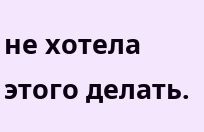не хотела этого делать.